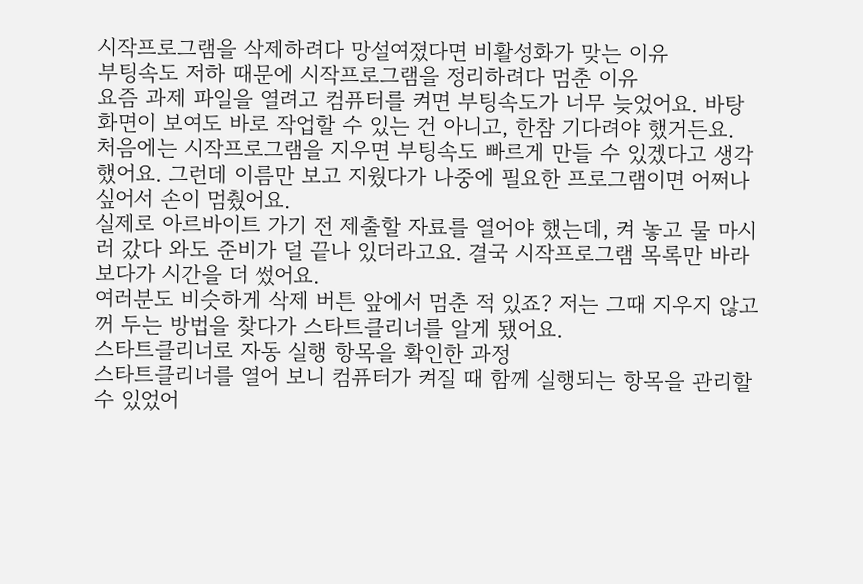시작프로그램을 삭제하려다 망설여졌다면 비활성화가 맞는 이유
부팅속도 저하 때문에 시작프로그램을 정리하려다 멈춘 이유
요즘 과제 파일을 열려고 컴퓨터를 켜면 부팅속도가 너무 늦었어요. 바탕화면이 보여도 바로 작업할 수 있는 건 아니고, 한참 기다려야 했거든요.
처음에는 시작프로그램을 지우면 부팅속도 빠르게 만들 수 있겠다고 생각했어요. 그런데 이름만 보고 지웠다가 나중에 필요한 프로그램이면 어쩌나 싶어서 손이 멈췄어요.
실제로 아르바이트 가기 전 제출할 자료를 열어야 했는데, 켜 놓고 물 마시러 갔다 와도 준비가 덜 끝나 있더라고요. 결국 시작프로그램 목록만 바라보다가 시간을 더 썼어요.
여러분도 비슷하게 삭제 버튼 앞에서 멈춘 적 있죠? 저는 그때 지우지 않고 꺼 두는 방법을 찾다가 스타트클리너를 알게 됐어요.
스타트클리너로 자동 실행 항목을 확인한 과정
스타트클리너를 열어 보니 컴퓨터가 켜질 때 함께 실행되는 항목을 관리할 수 있었어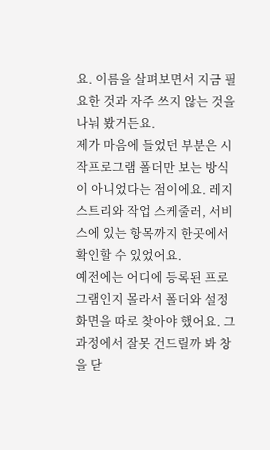요. 이름을 살펴보면서 지금 필요한 것과 자주 쓰지 않는 것을 나눠 봤거든요.
제가 마음에 들었던 부분은 시작프로그램 폴더만 보는 방식이 아니었다는 점이에요. 레지스트리와 작업 스케줄러, 서비스에 있는 항목까지 한곳에서 확인할 수 있었어요.
예전에는 어디에 등록된 프로그램인지 몰라서 폴더와 설정 화면을 따로 찾아야 했어요. 그 과정에서 잘못 건드릴까 봐 창을 닫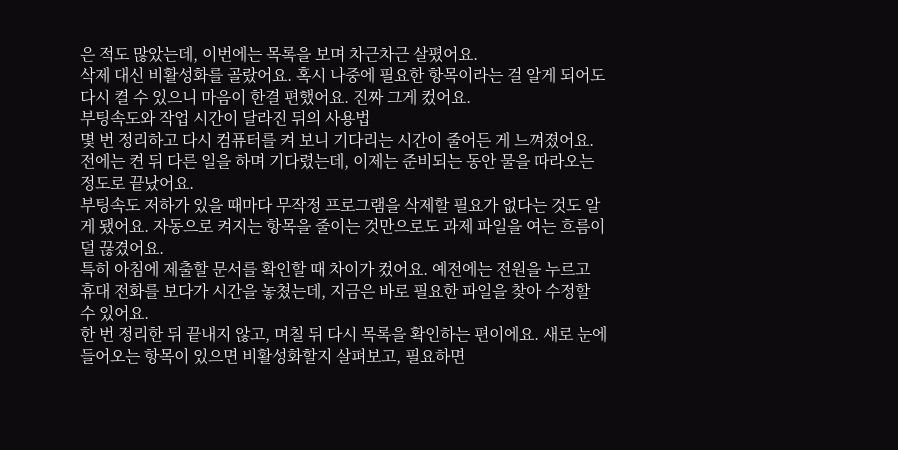은 적도 많았는데, 이번에는 목록을 보며 차근차근 살폈어요.
삭제 대신 비활성화를 골랐어요. 혹시 나중에 필요한 항목이라는 걸 알게 되어도 다시 켤 수 있으니 마음이 한결 편했어요. 진짜 그게 컸어요.
부팅속도와 작업 시간이 달라진 뒤의 사용법
몇 번 정리하고 다시 컴퓨터를 켜 보니 기다리는 시간이 줄어든 게 느껴졌어요. 전에는 켠 뒤 다른 일을 하며 기다렸는데, 이제는 준비되는 동안 물을 따라오는 정도로 끝났어요.
부팅속도 저하가 있을 때마다 무작정 프로그램을 삭제할 필요가 없다는 것도 알게 됐어요. 자동으로 켜지는 항목을 줄이는 것만으로도 과제 파일을 여는 흐름이 덜 끊겼어요.
특히 아침에 제출할 문서를 확인할 때 차이가 컸어요. 예전에는 전원을 누르고 휴대 전화를 보다가 시간을 놓쳤는데, 지금은 바로 필요한 파일을 찾아 수정할 수 있어요.
한 번 정리한 뒤 끝내지 않고, 며칠 뒤 다시 목록을 확인하는 편이에요. 새로 눈에 들어오는 항목이 있으면 비활성화할지 살펴보고, 필요하면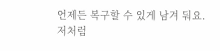언제든 복구할 수 있게 남겨 둬요.
저처럼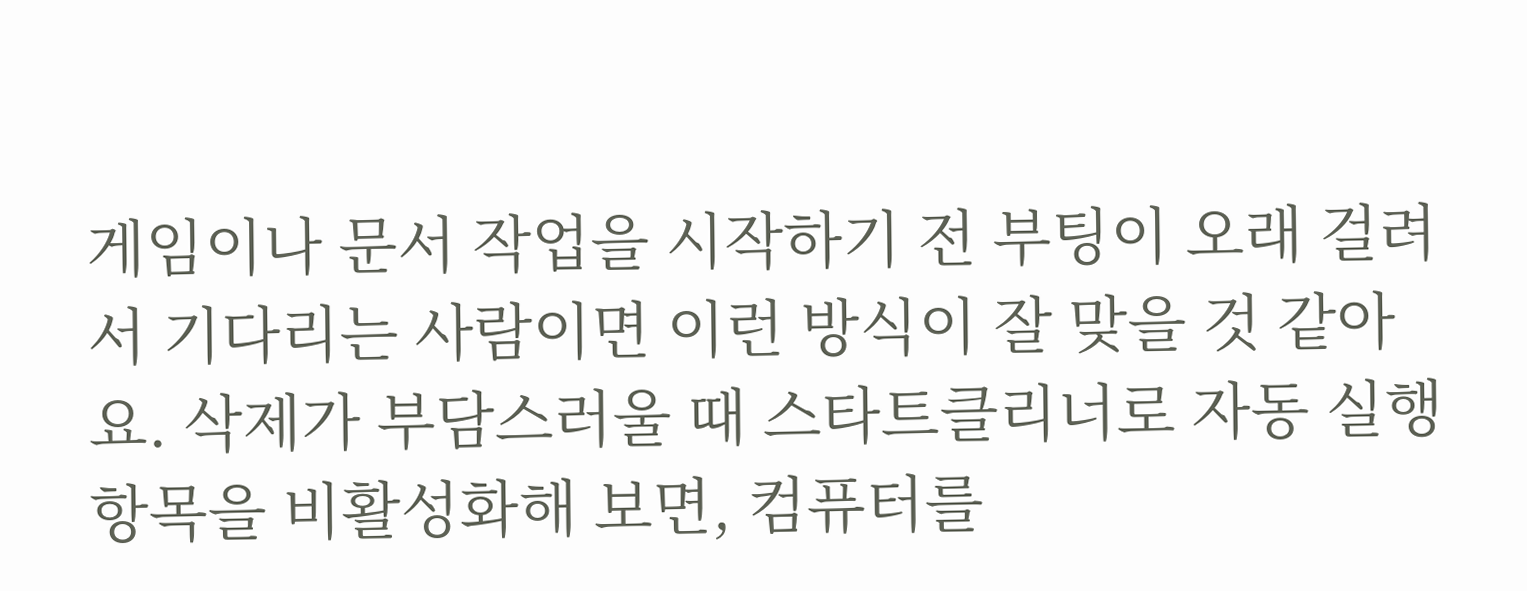게임이나 문서 작업을 시작하기 전 부팅이 오래 걸려서 기다리는 사람이면 이런 방식이 잘 맞을 것 같아요. 삭제가 부담스러울 때 스타트클리너로 자동 실행 항목을 비활성화해 보면, 컴퓨터를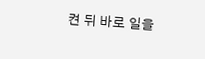켠 뒤 바로 일을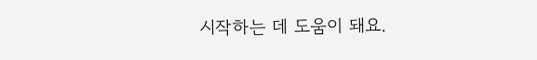시작하는 데 도움이 돼요.